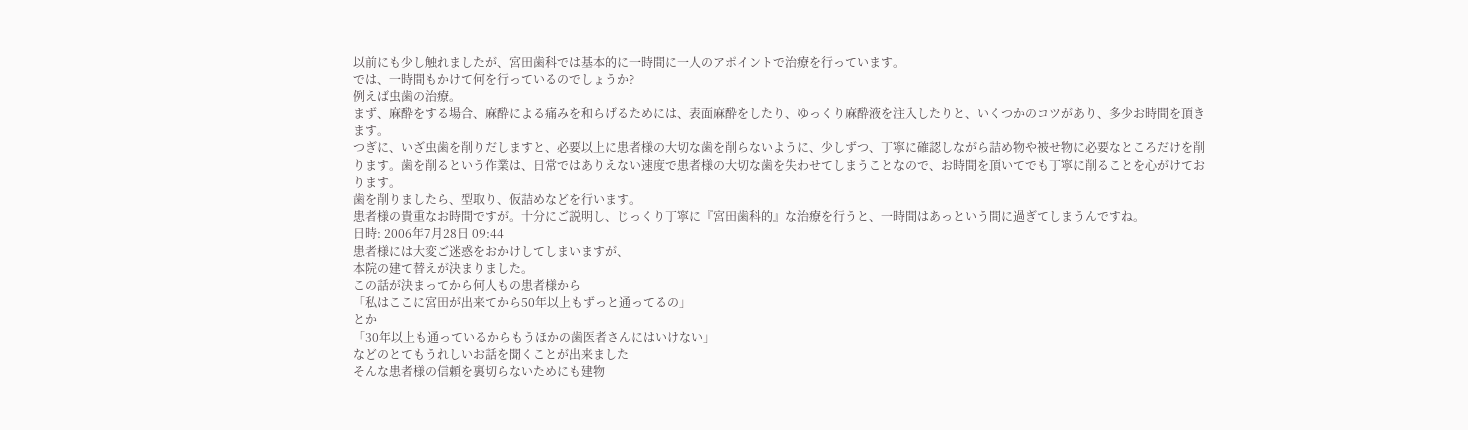以前にも少し触れましたが、宮田歯科では基本的に一時間に一人のアポイントで治療を行っています。
では、一時間もかけて何を行っているのでしょうか?
例えば虫歯の治療。
まず、麻酔をする場合、麻酔による痛みを和らげるためには、表面麻酔をしたり、ゆっくり麻酔液を注入したりと、いくつかのコツがあり、多少お時間を頂きます。
つぎに、いざ虫歯を削りだしますと、必要以上に患者様の大切な歯を削らないように、少しずつ、丁寧に確認しながら詰め物や被せ物に必要なところだけを削ります。歯を削るという作業は、日常ではありえない速度で患者様の大切な歯を失わせてしまうことなので、お時間を頂いてでも丁寧に削ることを心がけております。
歯を削りましたら、型取り、仮詰めなどを行います。
患者様の貴重なお時間ですが。十分にご説明し、じっくり丁寧に『宮田歯科的』な治療を行うと、一時間はあっという間に過ぎてしまうんですね。
日時: 2006年7月28日 09:44
患者様には大変ご迷惑をおかけしてしまいますが、
本院の建て替えが決まりました。
この話が決まってから何人もの患者様から
「私はここに宮田が出来てから50年以上もずっと通ってるの」
とか
「30年以上も通っているからもうほかの歯医者さんにはいけない」
などのとてもうれしいお話を聞くことが出来ました
そんな患者様の信頼を裏切らないためにも建物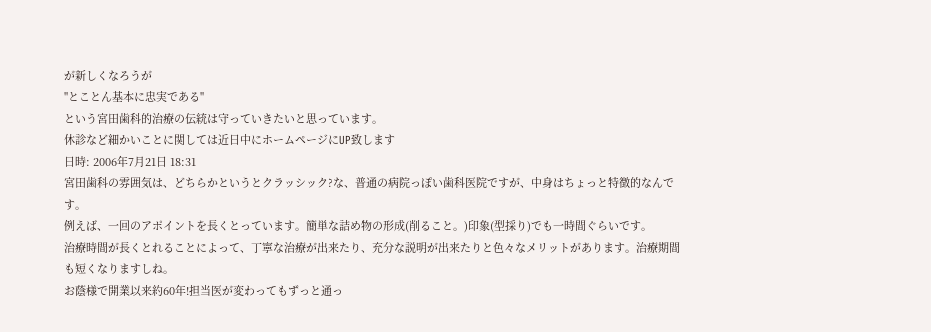が新しくなろうが
"とことん基本に忠実である"
という宮田歯科的治療の伝統は守っていきたいと思っています。
休診など細かいことに関しては近日中にホームページにUP致します
日時: 2006年7月21日 18:31
宮田歯科の雰囲気は、どちらかというとクラッシック?な、普通の病院っぽい歯科医院ですが、中身はちょっと特徴的なんです。
例えば、一回のアポイントを長くとっています。簡単な詰め物の形成(削ること。)印象(型採り)でも一時間ぐらいです。
治療時間が長くとれることによって、丁寧な治療が出来たり、充分な説明が出来たりと色々なメリットがあります。治療期間も短くなりますしね。
お蔭様で開業以来約60年!担当医が変わってもずっと通っ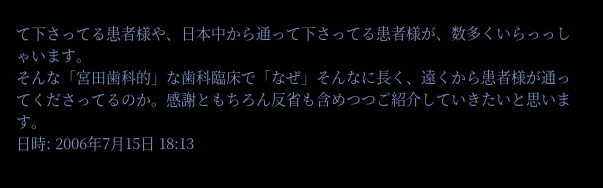て下さってる患者様や、日本中から通って下さってる患者様が、数多くいらっっしゃいます。
そんな「宮田歯科的」な歯科臨床で「なぜ」そんなに長く、遠くから患者様が通ってくださってるのか。感謝ともちろん反省も含めつつご紹介していきたいと思います。
日時: 2006年7月15日 18:13